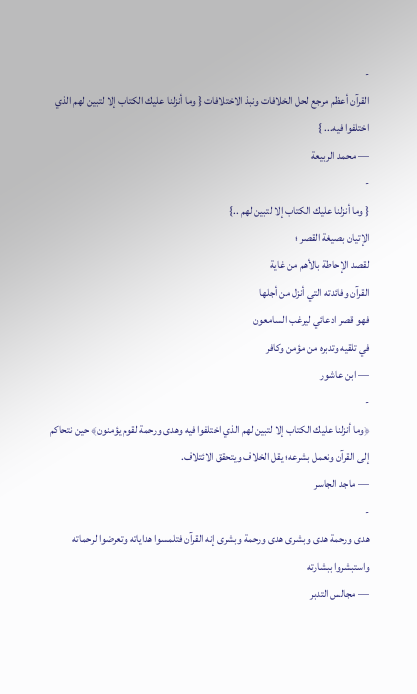-
القرآن أعظم مرجع لحل الخلافات ونبذ الاختلافات { وما أنزلنا عليك الكتاب إلا لتبين لهم الذي اختلفوا فيه... }
— محمد الربيعة
-
{ وما أنزلنا عليك الكتاب إلا لتبين لهم ..}
الإتيان بصيغة القصر ؛
لقصد الإحاطة بالأهم من غاية
القرآن وفائدته التي أنزل من أجلها
فهو قصر ادعائي ليرغب السامعون
في تلقيه وتدبره من مؤمن وكافر
— ابن عاشور
-
﴿وما أنزلنا عليك الكتاب إلا لتبين لهم الذي اختلفوا فيه وهدى ورحمة لقوم يؤمنون﴾ حين نتحاكم إلى القرآن ونعمل بشرعه؛ يقل الخلاف ويتحقق الائتلاف.
— ماجد الجاسر
-
هدى ورحمة هدى وبشرى هدى ورحمة وبشرى إنه القرآن فتلمسوا هداياته وتعرضوا لرحماته واستبشروا ببشارته
— مجالس التدبر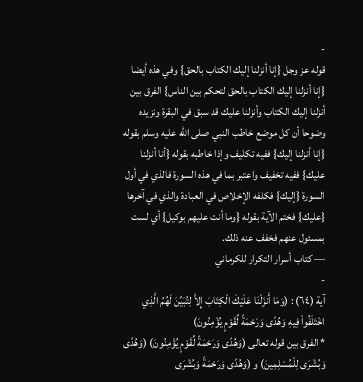-
قوله عز وجل {إنا أنزلنا إليك الكتاب بالحق} وفي هذه أيضا {إنا أنزلنا إليك الكتاب بالحق لتحكم بين الناس} الفرق بين أنزلنا إليك الكتاب وأنزلنا عليك قد سبق في البقرة ونزيده وضوحا أن كل موضع خاطب النبي صلى الله عليه وسلم بقوله {إنا أنزلنا إليك} ففيه تكليف وإذا خاطبه بقوله {أنا أنزلنا عليك} ففيه تخفيف واعتبر بما في هذه السورة فالذي في أول السورة {إليك} فكلفه الإخلاص في العبادة والذي في آخرها {عليك} فختم الآية بقوله {وما أنت عليهم بوكيل} أي لست بمسئول عنهم فخفف عنه ذلك.
— كتاب أسرار التكرار للكرماني
-
آية (٦٤) : (وَمَا أَنزَلْنَا عَلَيْكَ الْكِتَابَ إِلاَّ لِتُبَيِّنَ لَهُمُ الَّذِي اخْتَلَفُواْ فِيهِ وَهُدًى وَرَحْمَةً لِّقَوْمٍ يُؤْمِنُونَ)
* الفرق بين قوله تعالى (وَهُدًى وَرَحْمَةً لِّقَوْمٍ يُؤْمِنُونَ) (وَهُدًى وَبُشْرَى لِلْمُسْلِمِينَ) و (وَهُدًى وَرَحْمَةً وَبُشْرَى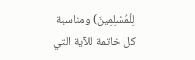لِلْمُسْلِمِينَ) ومناسبة كل خاتمة للآية التي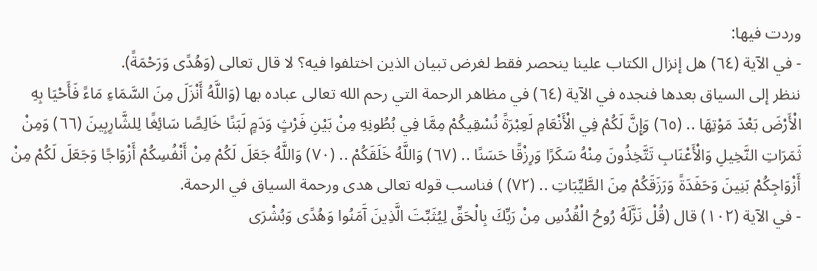وردت فيها:
- في الآية (٦٤) هل إنزال الكتاب علينا ينحصر فقط لغرض تبيان الذين اختلفوا فيه؟ لا قال تعالى (وَهُدًى وَرَحْمَةً).
ننظر إلى السياق بعدها فنجده في الآية (٦٤) في مظاهر الرحمة التي رحم الله تعالى عباده بها (وَاللَّهُ أَنْزَلَ مِنَ السَّمَاءِ مَاءً فَأَحْيَا بِهِ الْأَرْضَ بَعْدَ مَوْتِهَا .. (٦٥) وَإِنَّ لَكُمْ فِي الْأَنْعَامِ لَعِبْرَةً نُسْقِيكُمْ مِمَّا فِي بُطُونِهِ مِنْ بَيْنِ فَرْثٍ وَدَمٍ لَبَنًا خَالِصًا سَائِغًا لِلشَّارِبِينَ (٦٦) وَمِنْ ثَمَرَاتِ النَّخِيلِ وَالْأَعْنَابِ تَتَّخِذُونَ مِنْهُ سَكَرًا وَرِزْقًا حَسَنًا .. (٦٧) وَاللَّهُ خَلَقَكُمْ .. (٧٠) وَاللَّهُ جَعَلَ لَكُمْ مِنْ أَنْفُسِكُمْ أَزْوَاجًا وَجَعَلَ لَكُمْ مِنْ أَزْوَاجِكُمْ بَنِينَ وَحَفَدَةً وَرَزَقَكُمْ مِنَ الطَّيِّبَاتِ .. (٧٢) ) فناسب قوله تعالى هدى ورحمة السياق في الرحمة.
- في الآية (١٠٢) قال (قُلْ نَزَّلَهُ رُوحُ الْقُدُسِ مِنْ رَبِّكَ بِالْحَقِّ لِيُثَبِّتَ الَّذِينَ آَمَنُوا وَهُدًى وَبُشْرَى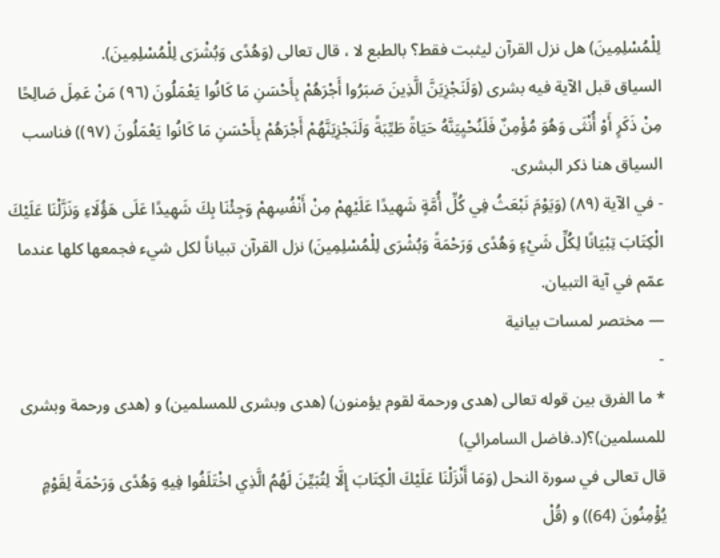لِلْمُسْلِمِينَ) هل نزل القرآن ليثبت فقط؟ بالطبع لا ، قال تعالى (وَهُدًى وَبُشْرَى لِلْمُسْلِمِينَ).
السياق قبل الآية فيه بشرى (وَلَنَجْزِيَنَّ الَّذِينَ صَبَرُوا أَجْرَهُمْ بِأَحْسَنِ مَا كَانُوا يَعْمَلُونَ (٩٦) مَنْ عَمِلَ صَالِحًا مِنْ ذَكَرٍ أَوْ أُنْثَى وَهُوَ مُؤْمِنٌ فَلَنُحْيِيَنَّهُ حَيَاةً طَيِّبَةً وَلَنَجْزِيَنَّهُمْ أَجْرَهُمْ بِأَحْسَنِ مَا كَانُوا يَعْمَلُونَ (٩٧)) فناسب السياق هنا ذكر البشرى.
- في الآية (٨٩) (وَيَوْمَ نَبْعَثُ فِي كُلِّ أُمَّةٍ شَهِيدًا عَلَيْهِمْ مِنْ أَنْفُسِهِمْ وَجِئْنَا بِكَ شَهِيدًا عَلَى هَؤُلَاءِ وَنَزَّلْنَا عَلَيْكَ الْكِتَابَ تِبْيَانًا لِكُلِّ شَيْءٍ وَهُدًى وَرَحْمَةً وَبُشْرَى لِلْمُسْلِمِينَ) نزل القرآن تبياناً لكل شيء فجمعها كلها عندما عمّم في آية التبيان.
— مختصر لمسات بيانية
-
* ما الفرق بين قوله تعالى (هدى ورحمة لقوم يؤمنون) (هدى وبشرى للمسلمين) و (هدى ورحمة وبشرى للمسلمين)؟(د.فاضل السامرائي)
قال تعالى في سورة النحل (وَمَا أَنْزَلْنَا عَلَيْكَ الْكِتَابَ إِلَّا لِتُبَيِّنَ لَهُمُ الَّذِي اخْتَلَفُوا فِيهِ وَهُدًى وَرَحْمَةً لِقَوْمٍ يُؤْمِنُونَ (64)) و (قُلْ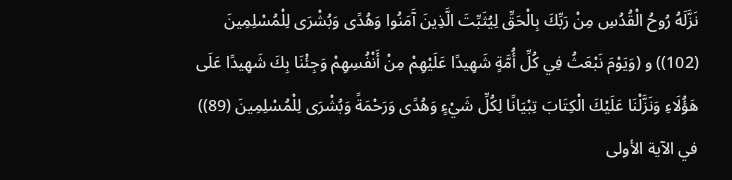نَزَّلَهُ رُوحُ الْقُدُسِ مِنْ رَبِّكَ بِالْحَقِّ لِيُثَبِّتَ الَّذِينَ آَمَنُوا وَهُدًى وَبُشْرَى لِلْمُسْلِمِينَ (102)) و (وَيَوْمَ نَبْعَثُ فِي كُلِّ أُمَّةٍ شَهِيدًا عَلَيْهِمْ مِنْ أَنْفُسِهِمْ وَجِئْنَا بِكَ شَهِيدًا عَلَى هَؤُلَاءِ وَنَزَّلْنَا عَلَيْكَ الْكِتَابَ تِبْيَانًا لِكُلِّ شَيْءٍ وَهُدًى وَرَحْمَةً وَبُشْرَى لِلْمُسْلِمِينَ (89))
في الآية الأولى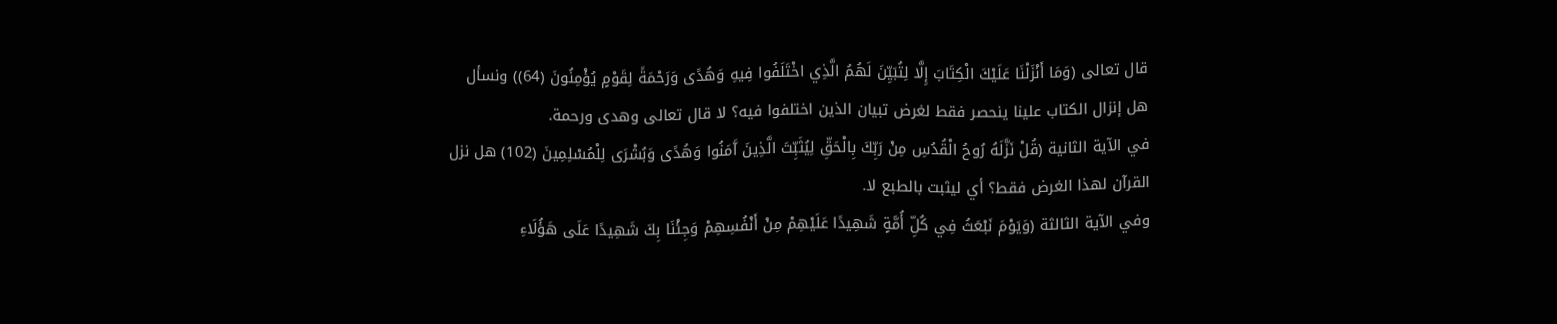قال تعالى (وَمَا أَنْزَلْنَا عَلَيْكَ الْكِتَابَ إِلَّا لِتُبَيِّنَ لَهُمُ الَّذِي اخْتَلَفُوا فِيهِ وَهُدًى وَرَحْمَةً لِقَوْمٍ يُؤْمِنُونَ (64)) ونسأل هل إنزال الكتاب علينا ينحصر فقط لغرض تبيان الذين اختلفوا فيه؟ لا قال تعالى وهدى ورحمة.
في الآية الثانية (قُلْ نَزَّلَهُ رُوحُ الْقُدُسِ مِنْ رَبِّكَ بِالْحَقِّ لِيُثَبِّتَ الَّذِينَ آَمَنُوا وَهُدًى وَبُشْرَى لِلْمُسْلِمِينَ (102) هل نزل القرآن لهذا الغرض فقط؟ أي ليثبت بالطبع لا.
وفي الآية الثالثة (وَيَوْمَ نَبْعَثُ فِي كُلِّ أُمَّةٍ شَهِيدًا عَلَيْهِمْ مِنْ أَنْفُسِهِمْ وَجِئْنَا بِكَ شَهِيدًا عَلَى هَؤُلَاءِ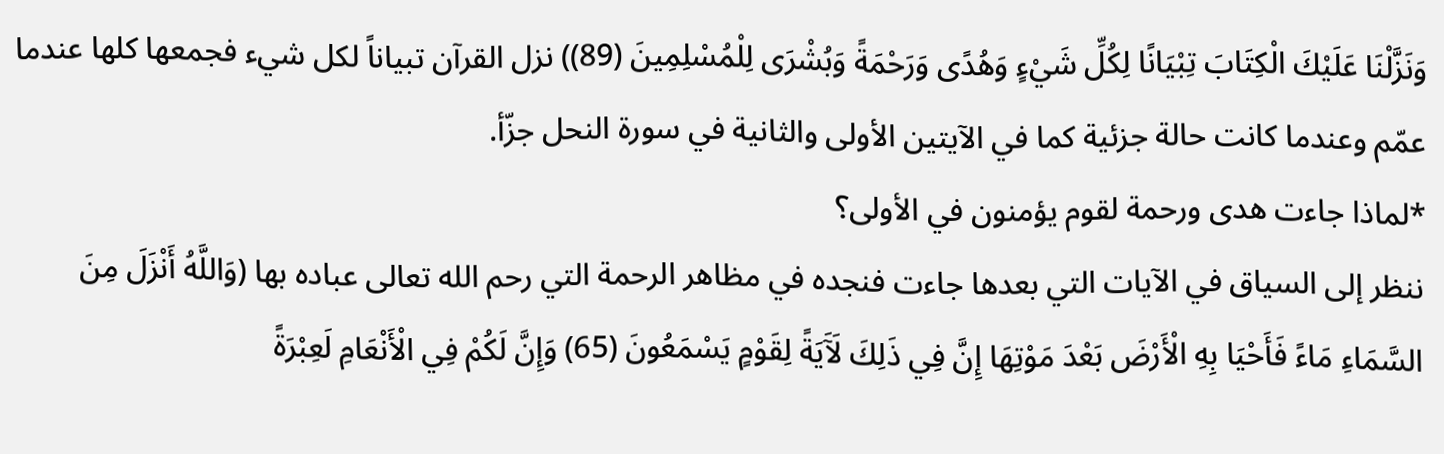وَنَزَّلْنَا عَلَيْكَ الْكِتَابَ تِبْيَانًا لِكُلِّ شَيْءٍ وَهُدًى وَرَحْمَةً وَبُشْرَى لِلْمُسْلِمِينَ (89)) نزل القرآن تبياناً لكل شيء فجمعها كلها عندما عمّم وعندما كانت حالة جزئية كما في الآيتين الأولى والثانية في سورة النحل جزّأ.
*لماذا جاءت هدى ورحمة لقوم يؤمنون في الأولى؟
ننظر إلى السياق في الآيات التي بعدها جاءت فنجده في مظاهر الرحمة التي رحم الله تعالى عباده بها (وَاللَّهُ أَنْزَلَ مِنَ السَّمَاءِ مَاءً فَأَحْيَا بِهِ الْأَرْضَ بَعْدَ مَوْتِهَا إِنَّ فِي ذَلِكَ لَآَيَةً لِقَوْمٍ يَسْمَعُونَ (65) وَإِنَّ لَكُمْ فِي الْأَنْعَامِ لَعِبْرَةً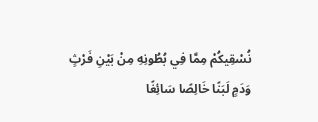نُسْقِيكُمْ مِمَّا فِي بُطُونِهِ مِنْ بَيْنِ فَرْثٍ وَدَمٍ لَبَنًا خَالِصًا سَائِغًا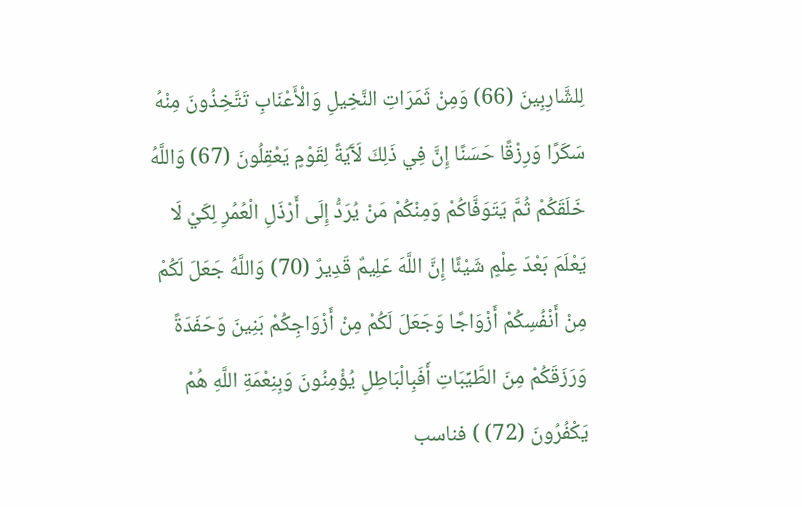لِلشَّارِبِينَ (66) وَمِنْ ثَمَرَاتِ النَّخِيلِ وَالْأَعْنَابِ تَتَّخِذُونَ مِنْهُ سَكَرًا وَرِزْقًا حَسَنًا إِنَّ فِي ذَلِكَ لَآَيَةً لِقَوْمٍ يَعْقِلُونَ (67) وَاللَّهُ خَلَقَكُمْ ثُمَّ يَتَوَفَّاكُمْ وَمِنْكُمْ مَنْ يُرَدُّ إِلَى أَرْذَلِ الْعُمُرِ لِكَيْ لَا يَعْلَمَ بَعْدَ عِلْمٍ شَيْئًا إِنَّ اللَّهَ عَلِيمٌ قَدِيرٌ (70) وَاللَّهُ جَعَلَ لَكُمْ مِنْ أَنْفُسِكُمْ أَزْوَاجًا وَجَعَلَ لَكُمْ مِنْ أَزْوَاجِكُمْ بَنِينَ وَحَفَدَةً وَرَزَقَكُمْ مِنَ الطَّيِّبَاتِ أَفَبِالْبَاطِلِ يُؤْمِنُونَ وَبِنِعْمَةِ اللَّهِ هُمْ يَكْفُرُونَ (72) ) فناسب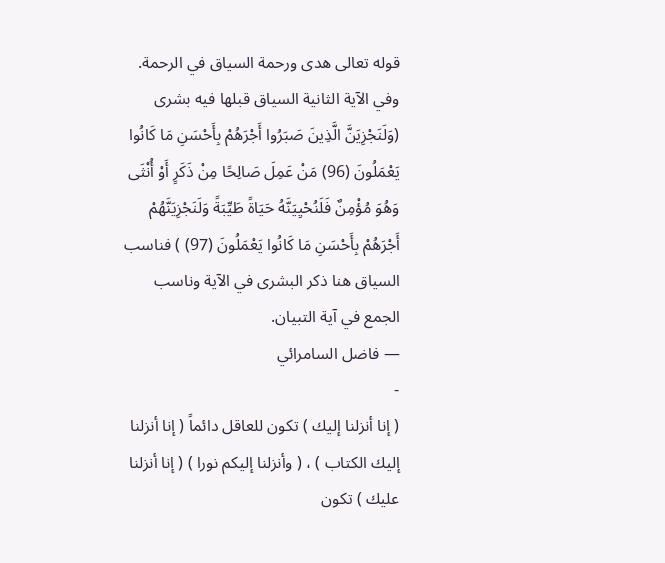قوله تعالى هدى ورحمة السياق في الرحمة.
وفي الآية الثانية السياق قبلها فيه بشرى (وَلَنَجْزِيَنَّ الَّذِينَ صَبَرُوا أَجْرَهُمْ بِأَحْسَنِ مَا كَانُوا يَعْمَلُونَ (96) مَنْ عَمِلَ صَالِحًا مِنْ ذَكَرٍ أَوْ أُنْثَى وَهُوَ مُؤْمِنٌ فَلَنُحْيِيَنَّهُ حَيَاةً طَيِّبَةً وَلَنَجْزِيَنَّهُمْ أَجْرَهُمْ بِأَحْسَنِ مَا كَانُوا يَعْمَلُونَ (97) ) فناسب السياق هنا ذكر البشرى في الآية وناسب الجمع في آية التبيان.
— فاضل السامرائي
-
( إنا أنزلنا إليك ) تكون للعاقل دائماً ( إنا أنزلنا إليك الكتاب ) ، ( وأنزلنا إليكم نورا ) ( إنا أنزلنا عليك ) تكون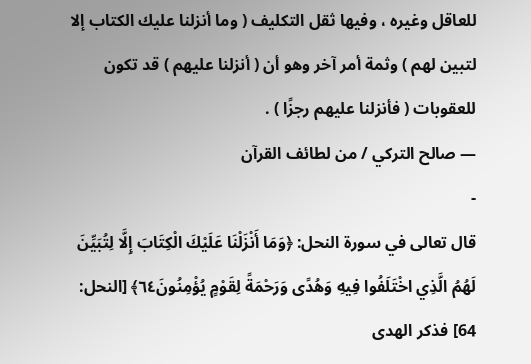للعاقل وغيره ، وفيها ثقل التكليف ( وما أنزلنا عليك الكتاب إلا لتبين لهم ) وثمة أمر آخر وهو أن ( أنزلنا عليهم ) قد تكون للعقوبات ( فأنزلنا عليهم رجزًا ) .
— صالح التركي / من لطائف القرآن
-
قال تعالى في سورة النحل: ﴿وَمَا أَنْزَلْنَا عَلَيْكَ الْكِتَابَ إِلَّا لِتُبَيِّنَ لَهُمُ الَّذِي اخْتَلَفُوا فِيهِ وَهُدًى وَرَحْمَةً لِقَوْمٍ يُؤْمِنُونَ٦٤﴾ [النحل: 64] فذكر الهدى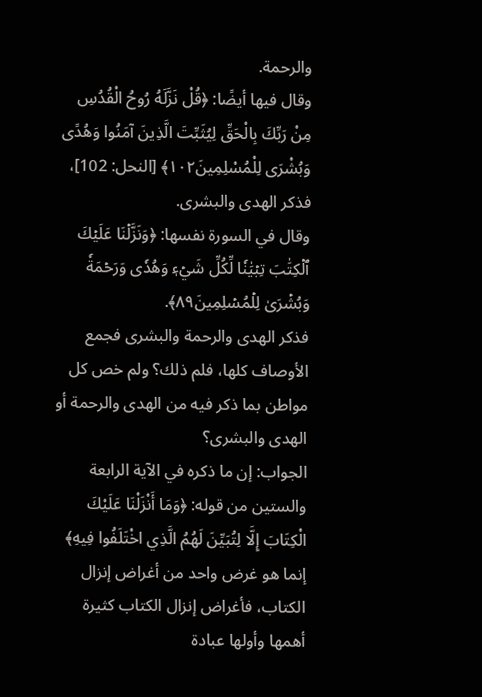والرحمة.
وقال فيها أيضًا: ﴿قُلْ نَزَّلَهُ رُوحُ الْقُدُسِ مِنْ رَبِّكَ بِالْحَقِّ لِيُثَبِّتَ الَّذِينَ آمَنُوا وَهُدًى وَبُشْرَى لِلْمُسْلِمِينَ١٠٢﴾ [النحل: 102]، فذكر الهدى والبشرى.
وقال في السورة نفسها: ﴿وَنَزَّلۡنَا عَلَيۡكَ ٱلۡكِتَٰبَ تِبۡيَٰنٗا لِّكُلِّ شَيۡءٖ وَهُدٗى وَرَحۡمَةٗ وَبُشۡرَىٰ لِلۡمُسۡلِمِينَ٨٩﴾.
فذكر الهدى والرحمة والبشرى فجمع الأوصاف كلها، فلم ذلك؟ ولم خص كل مواطن بما ذكر فيه من الهدى والرحمة أو الهدى والبشرى؟
الجواب: إن ما ذكره في الآية الرابعة والستين من قوله: ﴿وَمَا أَنْزَلْنَا عَلَيْكَ الْكِتَابَ إِلَّا لِتُبَيِّنَ لَهُمُ الَّذِي اخْتَلَفُوا فِيهِ﴾ إنما هو غرض واحد من أغراض إنزال الكتاب، فأغراض إنزال الكتاب كثيرة أهمها وأولها عبادة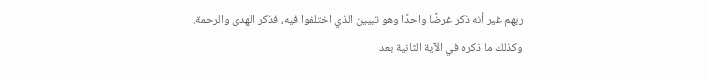ربهم غير أنه ذكر غرضًا واحدًا وهو تبيين الذي اختلفوا فيه، فذكر الهدى والرحمة.
وكذلك ما ذكره في الآية الثانية بعد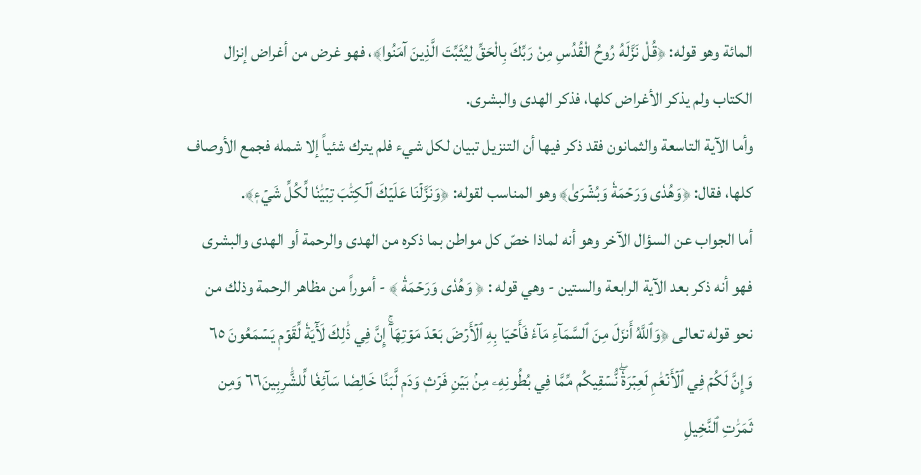المائة وهو قوله: ﴿قُلْ نَزَّلَهُ رُوحُ الْقُدُسِ مِنْ رَبِّكَ بِالْحَقِّ لِيُثَبِّتَ الَّذِينَ آمَنُوا﴾، فهو غرض من أغراض إنزال الكتاب ولم يذكر الأغراض كلها، فذكر الهدى والبشرى.
وأما الآية التاسعة والثمانون فقد ذكر فيها أن التنزيل تبيان لكل شيء فلم يترك شئياً إلا شمله فجمع الأوصاف كلها، فقال: ﴿وَهُدٗى وَرَحۡمَةٗ وَبُشۡرَىٰ﴾ وهو المناسب لقوله: ﴿وَنَزَّلۡنَا عَلَيۡكَ ٱلۡكِتَٰبَ تِبۡيَٰنٗا لِّكُلِّ شَيۡءٖ﴾.
أما الجواب عن السؤال الآخر وهو أنه لماذا خصّ كل مواطن بما ذكره من الهدى والرحمة أو الهدى والبشرى فهو أنه ذكر بعد الآية الرابعة والستين - وهي قوله : ﴿ وَهُدٗى وَرَحۡمَةٗ ﴾ - أموراً من مظاهر الرحمة وذلك من نحو قوله تعالى ﴿وَٱللَّهُ أَنزَلَ مِنَ ٱلسَّمَآءِ مَآءٗ فَأَحۡيَا بِهِ ٱلۡأَرۡضَ بَعۡدَ مَوۡتِهَآۚ إِنَّ فِي ذَٰلِكَ لَأٓيَةٗ لِّقَوۡمٖ يَسۡمَعُونَ ٦٥ وَإِنَّ لَكُمۡ فِي ٱلۡأَنۡعَٰمِ لَعِبۡرَةٗۖ نُّسۡقِيكُم مِّمَّا فِي بُطُونِهِۦ مِنۢ بَيۡنِ فَرۡثٖ وَدَمٖ لَّبَنًا خَالِصٗا سَآئِغٗا لِّلشَّٰرِبِينَ٦٦ وَمِن ثَمَرَٰتِ ٱلنَّخِيلِ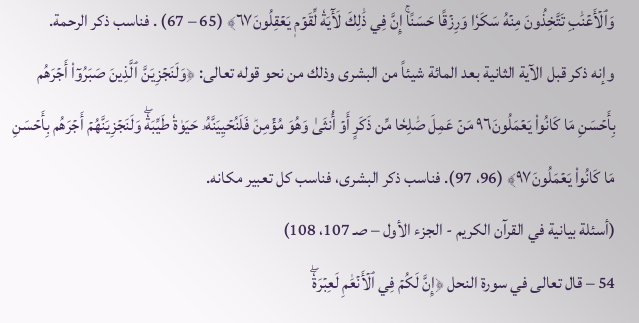وَٱلۡأَعۡنَٰبِ تَتَّخِذُونَ مِنۡهُ سَكَرٗا وَرِزۡقًا حَسَنًاۚ إِنَّ فِي ذَٰلِكَ لَأٓيَةٗ لِّقَوۡمٖ يَعۡقِلُونَ٦٧﴾ (65 – 67) . فناسب ذكر الرحمة.
وإنه ذكر قبل الآية الثانية بعد المائة شيئاً من البشرى وذلك من نحو قوله تعالى: ﴿وَلَنَجۡزِيَنَّ ٱلَّذِينَ صَبَرُوٓاْ أَجۡرَهُم بِأَحۡسَنِ مَا كَانُواْ يَعۡمَلُونَ٩٦ مَنۡ عَمِلَ صَٰلِحٗا مِّن ذَكَرٍ أَوۡ أُنثَىٰ وَهُوَ مُؤۡمِنٞ فَلَنُحۡيِيَنَّهُۥ حَيَوٰةٗ طَيِّبَةٗۖ وَلَنَجۡزِيَنَّهُمۡ أَجۡرَهُم بِأَحۡسَنِ مَا كَانُواْ يَعۡمَلُونَ٩٧﴾ (96، 97). فناسب ذكر البشرى، فناسب كل تعبير مكانه.
(أسئلة بيانية في القرآن الكريم - الجزء الأول – صـ 107، 108)
54 – قال تعالى في سورة النحل ﴿إِنَّ لَكُمۡ فِي ٱلۡأَنۡعَٰمِ لَعِبۡرَةٗۖ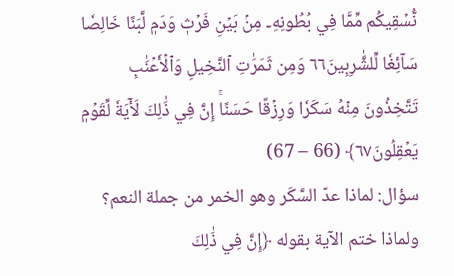نُّسۡقِيكُم مِّمَّا فِي بُطُونِهِۦ مِنۢ بَيۡنِ فَرۡثٖ وَدَمٖ لَّبَنًا خَالِصٗا سَآئِغٗا لِّلشَّٰرِبِينَ٦٦ وَمِن ثَمَرَٰتِ ٱلنَّخِيلِ وَٱلۡأَعۡنَٰبِ تَتَّخِذُونَ مِنۡهُ سَكَرٗا وَرِزۡقًا حَسَنًاۚ إِنَّ فِي ذَٰلِكَ لَأٓيَةٗ لِّقَوۡمٖ يَعۡقِلُونَ٦٧﴾ (66 – 67)
سؤال: لماذا عدّ السَّكَر وهو الخمر من جملة النعم؟
ولماذا ختم الآية بقوله ﴿إِنَّ فِي ذَٰلِكَ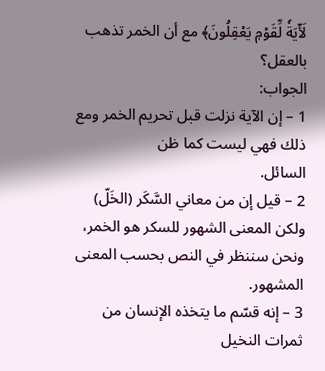لَأٓيَةٗ لِّقَوۡمٖ يَعۡقِلُونَ﴾ مع أن الخمر تذهب بالعقل؟
الجواب:
1 – إن الآية نزلت قبل تحريم الخمر ومع ذلك فهي ليست كما ظن
السائل.
2 – قيل إن من معاني السَّكَر (الخَلّ) ولكن المعنى الشهور للسكر هو الخمر، ونحن سننظر في النص بحسب المعنى المشهور.
3 – إنه قسّم ما يتخذه الإنسان من ثمرات النخيل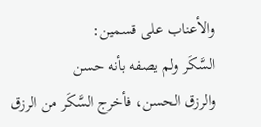والأعناب على قسمين:
السَّكَر ولم يصفه بأنه حسن
والرزق الحسن، فأخرج السَّكَر من الرزق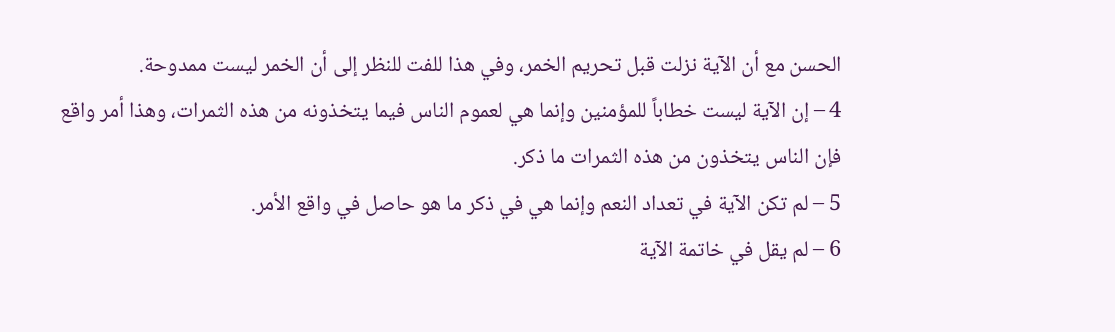الحسن مع أن الآية نزلت قبل تحريم الخمر، وفي هذا للفت للنظر إلى أن الخمر ليست ممدوحة.
4 – إن الآية ليست خطاباً للمؤمنين وإنما هي لعموم الناس فيما يتخذونه من هذه الثمرات، وهذا أمر واقع فإن الناس يتخذون من هذه الثمرات ما ذكر.
5 – لم تكن الآية في تعداد النعم وإنما هي في ذكر ما هو حاصل في واقع الأمر.
6 – لم يقل في خاتمة الآية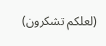(لعلكم تشكرون)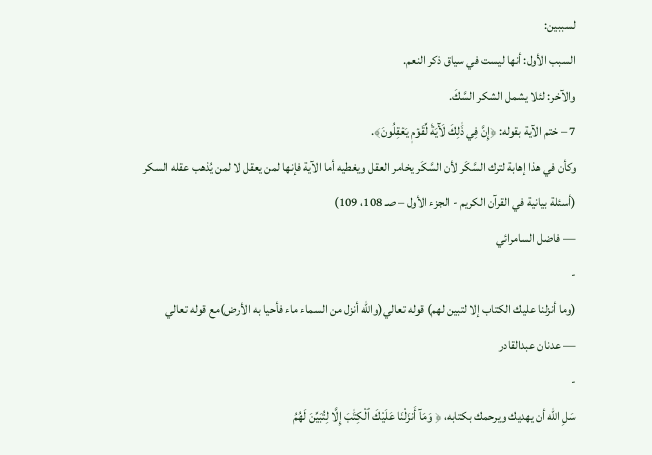لسببين:
السبب الأول: أنها ليست في سياق ذكر النعم.
والآخر: لئلا يشمل الشكر السَّكَ.
7 – ختم الآية بقوله: ﴿إِنَّ فِي ذَٰلِكَ لَأٓيَةٗ لِّقَوۡمٖ يَعۡقِلُونَ﴾.
وكأن في هذا إهابة لترك السَّكَر لأن السَّكَر يخامر العقل ويغطيه أما الآية فإنها لمن يعقل لا لمن يُذهب عقله السكر
(أسئلة بيانية في القرآن الكريم - الجزء الأول – صـ 108، 109)
— فاضل السامرائي
-
(وما أنزلنا عليك الكتاب إلا لتبين لهم) قوله تعالي(والله أنزل من السماء ماء فأحيا به الأرض)مع قوله تعالي
— عدنان عبدالقادر
-
سَلِ الله أن يهديك ويرحمك بكتابه، ﴿ وَمَآ أَنزَلْنَا عَلَيْكَ ٱلْكِتَٰبَ إِلَّا لِتُبَيِّنَ لَهُمُ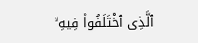ٱلَّذِى ٱخْتَلَفُوا۟ فِيهِ ۙ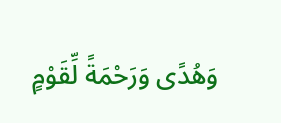وَهُدًى وَرَحْمَةً لِّقَوْمٍ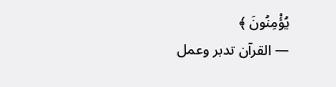يُؤْمِنُونَ ﴾
— القرآن تدبر وعمل